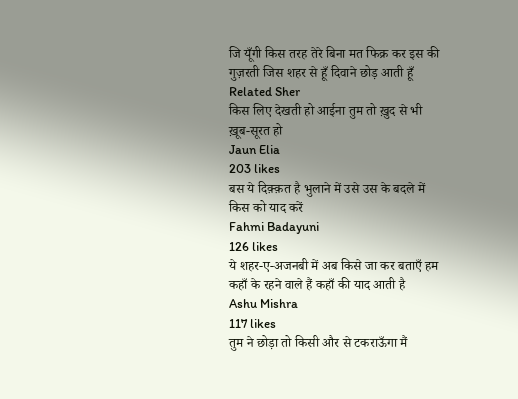जि यूँगी किस तरह तेरे बिना मत फिक्र कर इस की गुज़रती जिस शहर से हूँ दिवाने छोड़ आती हूँ
Related Sher
किस लिए देखती हो आईना तुम तो ख़ुद से भी ख़ूब-सूरत हो
Jaun Elia
203 likes
बस ये दिक़्क़त है भुलाने में उसे उस के बदले में किस को याद करें
Fahmi Badayuni
126 likes
ये शहर-ए-अजनबी में अब किसे जा कर बताएँ हम कहाँ के रहने वाले हैं कहाँ की याद आती है
Ashu Mishra
117 likes
तुम ने छोड़ा तो किसी और से टकराऊँगा मैं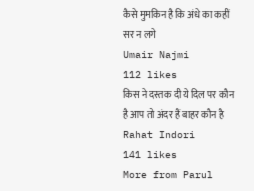कैसे मुमकिन है कि अंधे का कहीं सर न लगे
Umair Najmi
112 likes
किस ने दस्तक दी ये दिल पर कौन है आप तो अंदर हैं बाहर कौन है
Rahat Indori
141 likes
More from Parul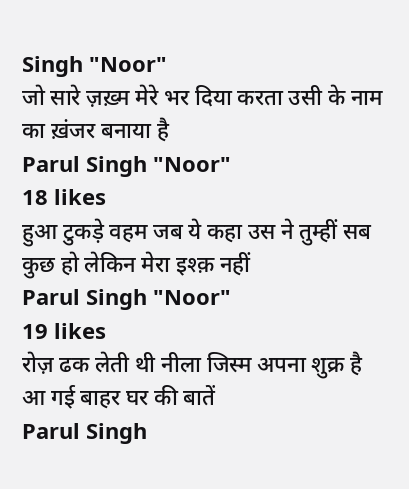Singh "Noor"
जो सारे ज़ख़्म मेरे भर दिया करता उसी के नाम का ख़ंजर बनाया है
Parul Singh "Noor"
18 likes
हुआ टुकड़े वहम जब ये कहा उस ने तुम्हीं सब कुछ हो लेकिन मेरा इश्क़ नहीं
Parul Singh "Noor"
19 likes
रोज़ ढक लेती थी नीला जिस्म अपना शुक्र है आ गई बाहर घर की बातें
Parul Singh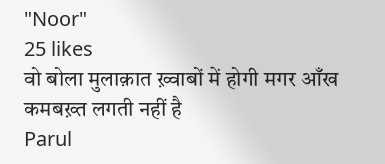"Noor"
25 likes
वो बोला मुलाक़ात ख़्वाबों में होगी मगर आँख कमबख़्त लगती नहीं है
Parul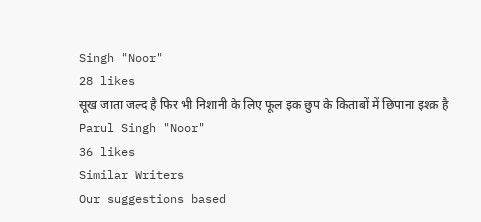Singh "Noor"
28 likes
सूख जाता जल्द है फिर भी निशानी के लिए फूल इक छुप के किताबों में छिपाना इश्क़ है
Parul Singh "Noor"
36 likes
Similar Writers
Our suggestions based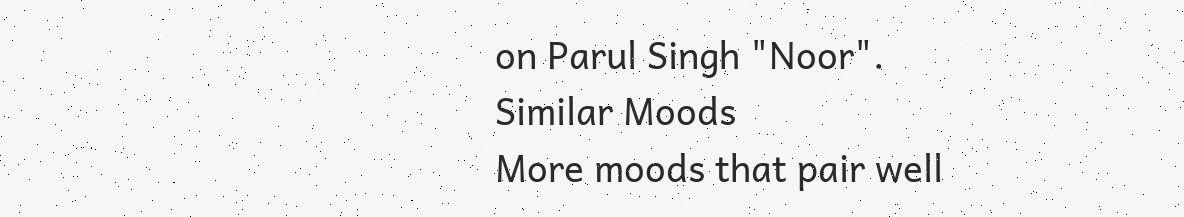on Parul Singh "Noor".
Similar Moods
More moods that pair well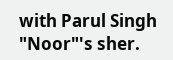with Parul Singh "Noor"'s sher.